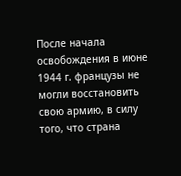После начала освобождения в июне 1944 г. французы не могли восстановить свою армию, в силу того, что страна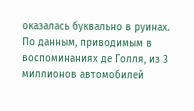оказалась буквально в руинах. По данным, приводимым в воспоминаниях де Голля, из 3 миллионов автомобилей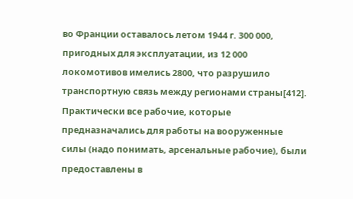во Франции оставалось летом 1944 г. 300 000, пригодных для эксплуатации, из 12 000 локомотивов имелись 2800, что разрушило транспортную связь между регионами страны[412]. Практически все рабочие, которые предназначались для работы на вооруженные силы (надо понимать, арсенальные рабочие), были предоставлены в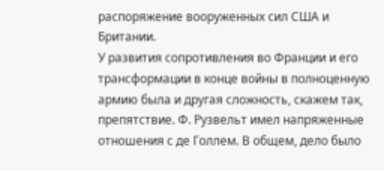распоряжение вооруженных сил США и Британии.
У развития сопротивления во Франции и его трансформации в конце войны в полноценную армию была и другая сложность, скажем так, препятствие. Ф. Рузвельт имел напряженные отношения с де Голлем. В общем, дело было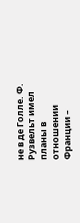не в де Голле. Ф. Рузвельт имел планы в отношении Франции –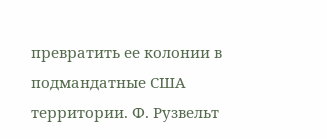превратить ее колонии в подмандатные США территории. Ф. Рузвельт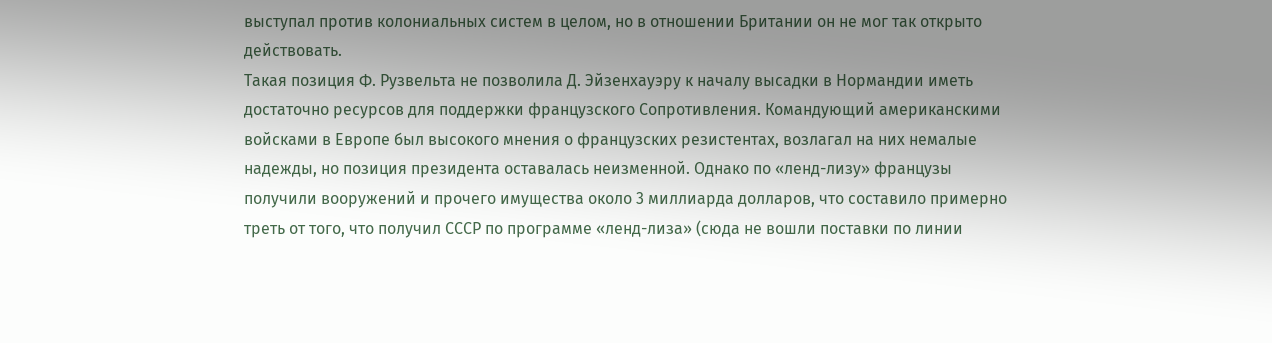выступал против колониальных систем в целом, но в отношении Британии он не мог так открыто действовать.
Такая позиция Ф. Рузвельта не позволила Д. Эйзенхауэру к началу высадки в Нормандии иметь достаточно ресурсов для поддержки французского Сопротивления. Командующий американскими войсками в Европе был высокого мнения о французских резистентах, возлагал на них немалые надежды, но позиция президента оставалась неизменной. Однако по «ленд-лизу» французы получили вооружений и прочего имущества около 3 миллиарда долларов, что составило примерно треть от того, что получил СССР по программе «ленд-лиза» (сюда не вошли поставки по линии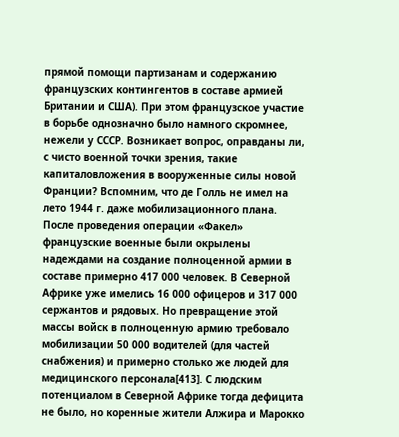прямой помощи партизанам и содержанию французских контингентов в составе армией Британии и США). При этом французское участие в борьбе однозначно было намного скромнее, нежели у СССР. Возникает вопрос, оправданы ли, с чисто военной точки зрения, такие капиталовложения в вооруженные силы новой Франции? Вспомним, что де Голль не имел на лето 1944 г. даже мобилизационного плана.
После проведения операции «Факел» французские военные были окрылены надеждами на создание полноценной армии в составе примерно 417 000 человек. В Северной Африке уже имелись 16 000 офицеров и 317 000 сержантов и рядовых. Но превращение этой массы войск в полноценную армию требовало мобилизации 50 000 водителей (для частей снабжения) и примерно столько же людей для медицинского персонала[413]. С людским потенциалом в Северной Африке тогда дефицита не было, но коренные жители Алжира и Марокко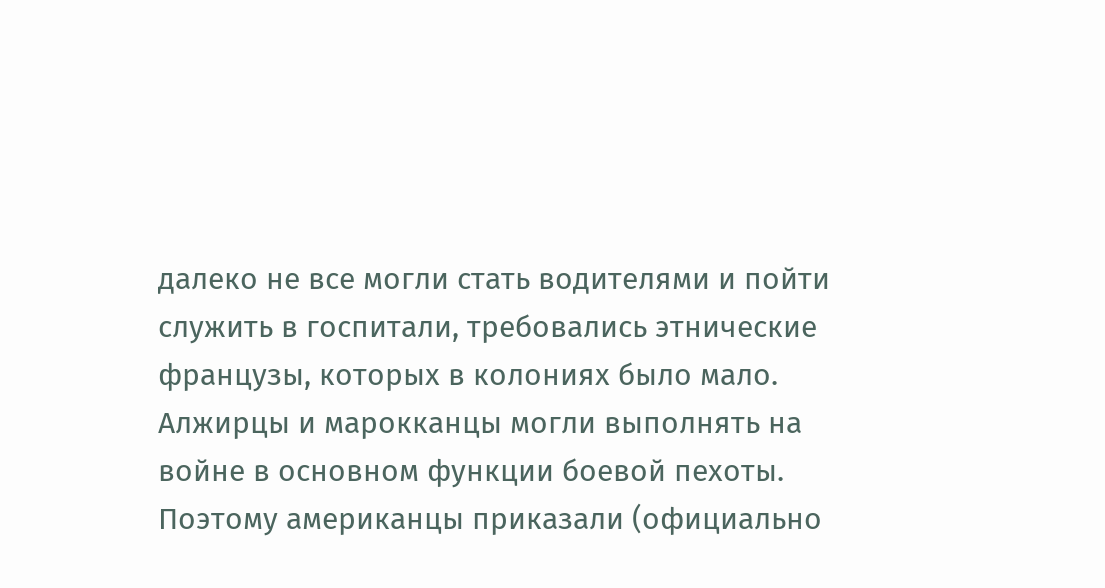далеко не все могли стать водителями и пойти служить в госпитали, требовались этнические французы, которых в колониях было мало. Алжирцы и марокканцы могли выполнять на войне в основном функции боевой пехоты. Поэтому американцы приказали (официально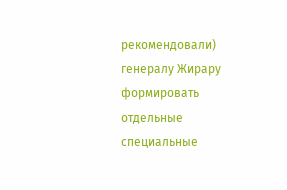рекомендовали) генералу Жирару формировать отдельные специальные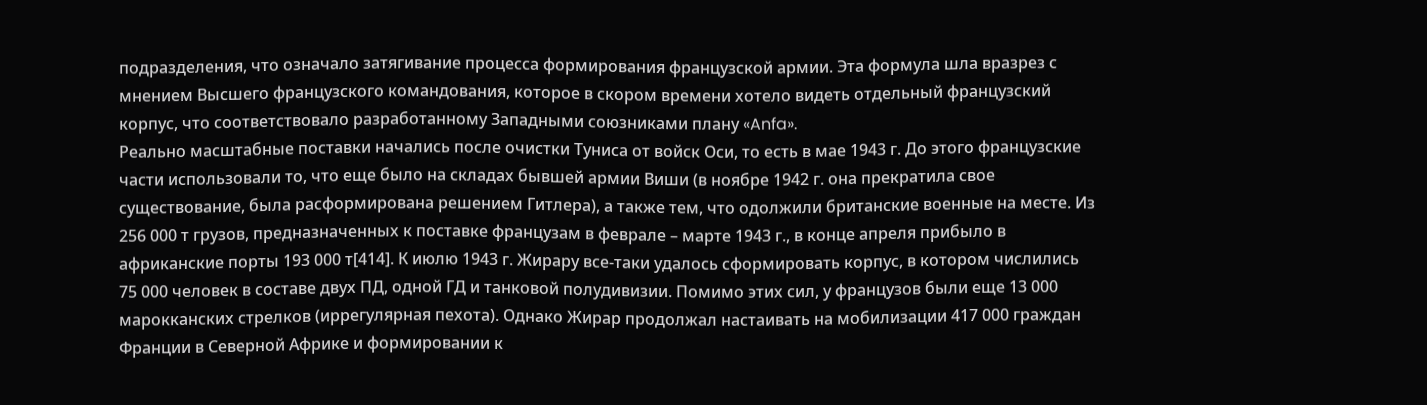подразделения, что означало затягивание процесса формирования французской армии. Эта формула шла вразрез с мнением Высшего французского командования, которое в скором времени хотело видеть отдельный французский корпус, что соответствовало разработанному Западными союзниками плану «Anfa».
Реально масштабные поставки начались после очистки Туниса от войск Оси, то есть в мае 1943 г. До этого французские части использовали то, что еще было на складах бывшей армии Виши (в ноябре 1942 г. она прекратила свое существование, была расформирована решением Гитлера), а также тем, что одолжили британские военные на месте. Из 256 000 т грузов, предназначенных к поставке французам в феврале – марте 1943 г., в конце апреля прибыло в африканские порты 193 000 т[414]. К июлю 1943 г. Жирару все-таки удалось сформировать корпус, в котором числились 75 000 человек в составе двух ПД, одной ГД и танковой полудивизии. Помимо этих сил, у французов были еще 13 000 марокканских стрелков (иррегулярная пехота). Однако Жирар продолжал настаивать на мобилизации 417 000 граждан Франции в Северной Африке и формировании к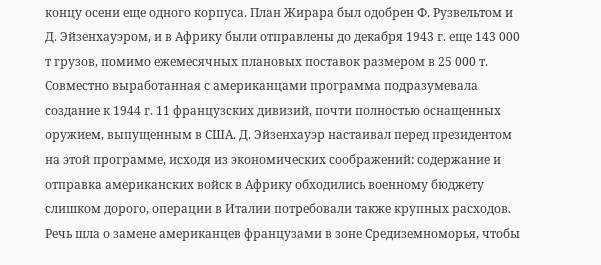концу осени еще одного корпуса. План Жирара был одобрен Ф. Рузвельтом и Д. Эйзенхауэром, и в Африку были отправлены до декабря 1943 г. еще 143 000 т грузов, помимо ежемесячных плановых поставок размером в 25 000 т.
Совместно выработанная с американцами программа подразумевала создание к 1944 г. 11 французских дивизий, почти полностью оснащенных оружием, выпущенным в США. Д. Эйзенхауэр настаивал перед президентом на этой программе, исходя из экономических соображений: содержание и отправка американских войск в Африку обходились военному бюджету слишком дорого, операции в Италии потребовали также крупных расходов. Речь шла о замене американцев французами в зоне Средиземноморья, чтобы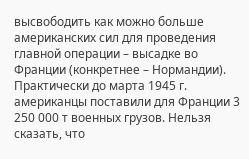высвободить как можно больше американских сил для проведения главной операции – высадке во Франции (конкретнее – Нормандии). Практически до марта 1945 г. американцы поставили для Франции 3 250 000 т военных грузов. Нельзя сказать, что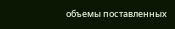объемы поставленных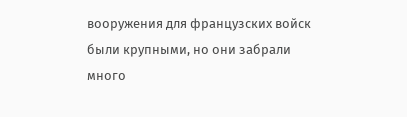вооружения для французских войск были крупными, но они забрали много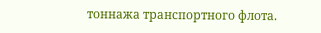тоннажа транспортного флота.